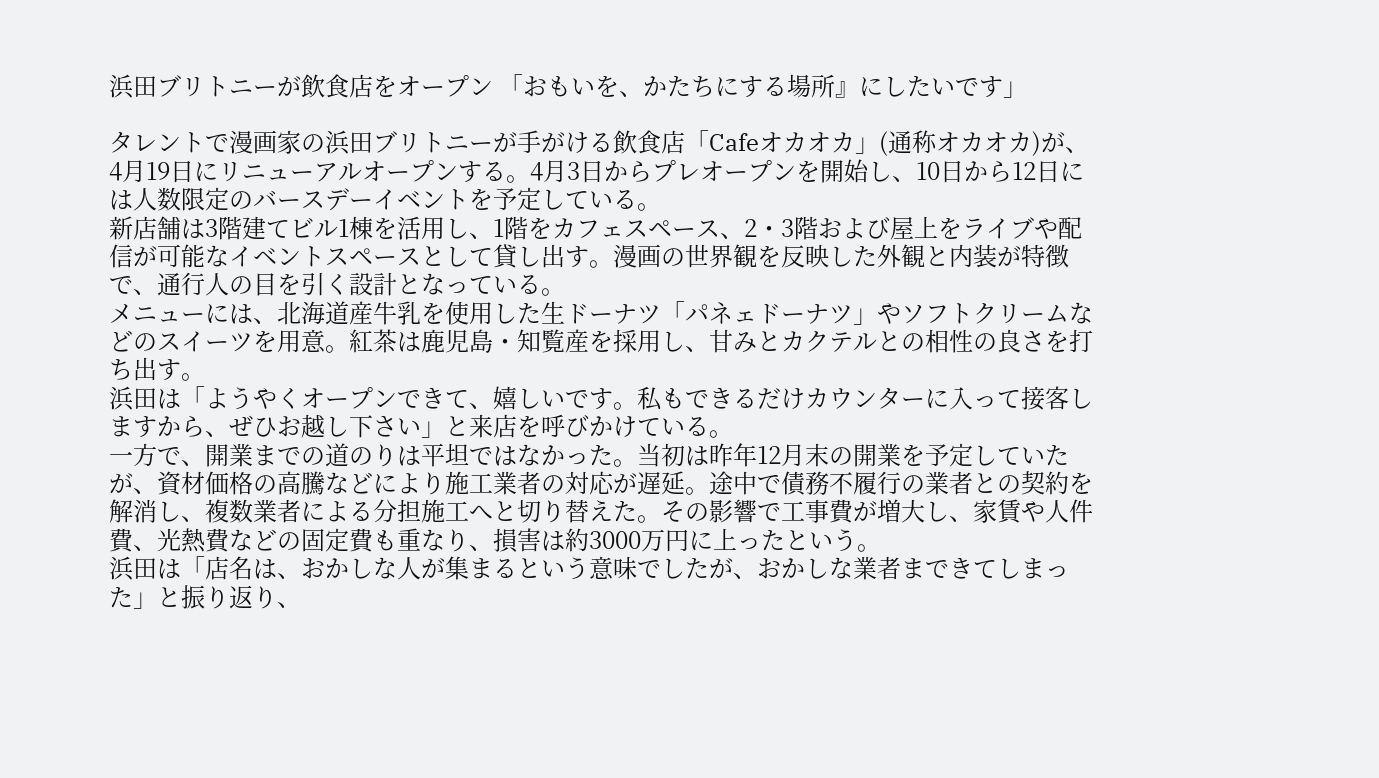浜田ブリトニーが飲食店をオープン 「おもいを、かたちにする場所』にしたいです」

タレントで漫画家の浜田ブリトニーが手がける飲食店「Cafeオカオカ」(通称オカオカ)が、4月19日にリニューアルオープンする。4月3日からプレオープンを開始し、10日から12日には人数限定のバースデーイベントを予定している。
新店舗は3階建てビル1棟を活用し、1階をカフェスペース、2・3階および屋上をライブや配信が可能なイベントスペースとして貸し出す。漫画の世界観を反映した外観と内装が特徴で、通行人の目を引く設計となっている。
メニューには、北海道産牛乳を使用した生ドーナツ「パネェドーナツ」やソフトクリームなどのスイーツを用意。紅茶は鹿児島・知覧産を採用し、甘みとカクテルとの相性の良さを打ち出す。
浜田は「ようやくオープンできて、嬉しいです。私もできるだけカウンターに入って接客しますから、ぜひお越し下さい」と来店を呼びかけている。
一方で、開業までの道のりは平坦ではなかった。当初は昨年12月末の開業を予定していたが、資材価格の高騰などにより施工業者の対応が遅延。途中で債務不履行の業者との契約を解消し、複数業者による分担施工へと切り替えた。その影響で工事費が増大し、家賃や人件費、光熱費などの固定費も重なり、損害は約3000万円に上ったという。
浜田は「店名は、おかしな人が集まるという意味でしたが、おかしな業者まできてしまった」と振り返り、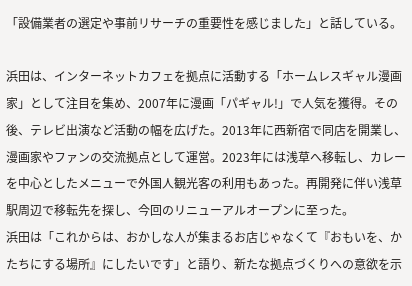「設備業者の選定や事前リサーチの重要性を感じました」と話している。

浜田は、インターネットカフェを拠点に活動する「ホームレスギャル漫画家」として注目を集め、2007年に漫画「パギャル!」で人気を獲得。その後、テレビ出演など活動の幅を広げた。2013年に西新宿で同店を開業し、漫画家やファンの交流拠点として運営。2023年には浅草へ移転し、カレーを中心としたメニューで外国人観光客の利用もあった。再開発に伴い浅草駅周辺で移転先を探し、今回のリニューアルオープンに至った。
浜田は「これからは、おかしな人が集まるお店じゃなくて『おもいを、かたちにする場所』にしたいです」と語り、新たな拠点づくりへの意欲を示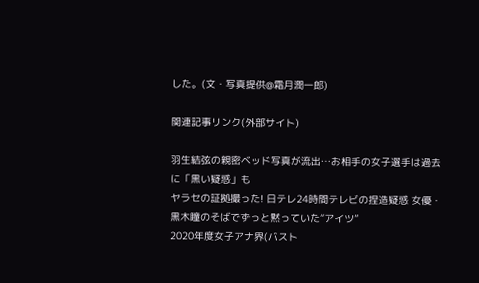した。(文・写真提供@霜月潤一郎)

関連記事リンク(外部サイト)

羽生結弦の親密ベッド写真が流出…お相手の女子選手は過去に「黒い疑惑」も
ヤラセの証拠撮った! 日テレ24時間テレビの捏造疑惑 女優・黒木瞳のそばでずっと黙っていた“アイツ”
2020年度女子アナ界(バスト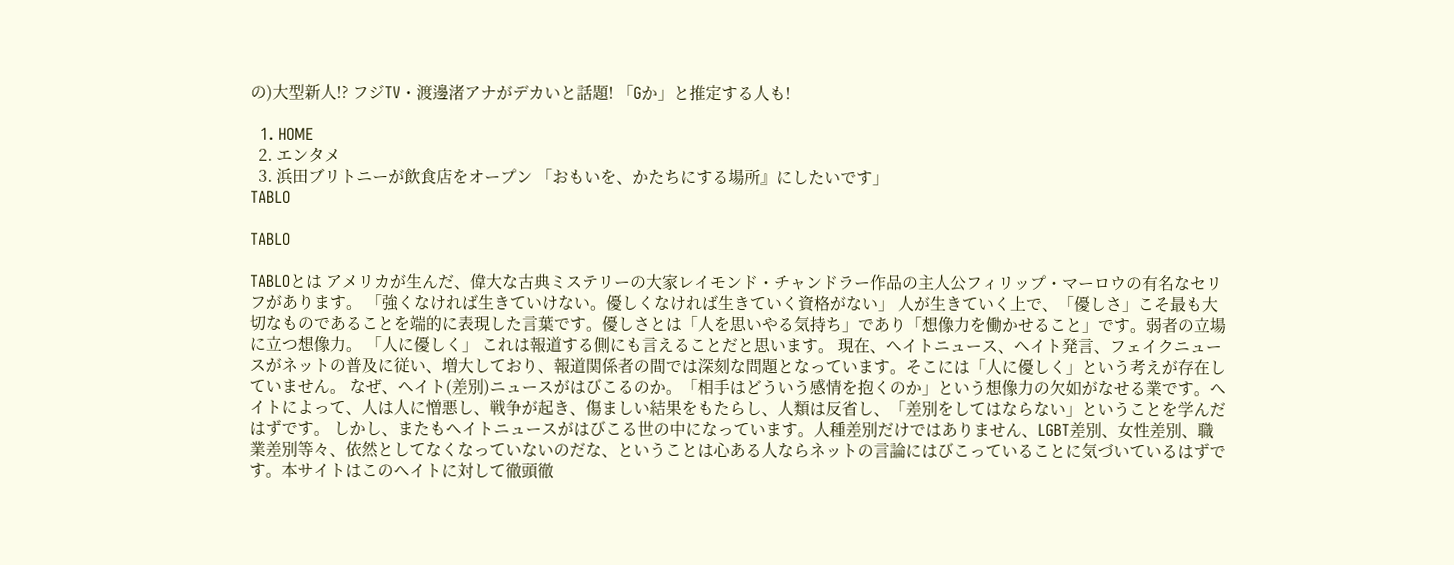の)大型新人!? フジTV・渡邊渚アナがデカいと話題! 「Gか」と推定する人も!

  1. HOME
  2. エンタメ
  3. 浜田ブリトニーが飲食店をオープン 「おもいを、かたちにする場所』にしたいです」
TABLO

TABLO

TABLOとは アメリカが生んだ、偉大な古典ミステリーの大家レイモンド・チャンドラー作品の主人公フィリップ・マーロウの有名なセリフがあります。 「強くなければ生きていけない。優しくなければ生きていく資格がない」 人が生きていく上で、「優しさ」こそ最も大切なものであることを端的に表現した言葉です。優しさとは「人を思いやる気持ち」であり「想像力を働かせること」です。弱者の立場に立つ想像力。 「人に優しく」 これは報道する側にも言えることだと思います。 現在、ヘイトニュース、ヘイト発言、フェイクニュースがネットの普及に従い、増大しており、報道関係者の間では深刻な問題となっています。そこには「人に優しく」という考えが存在していません。 なぜ、ヘイト(差別)ニュースがはびこるのか。「相手はどういう感情を抱くのか」という想像力の欠如がなせる業です。ヘイトによって、人は人に憎悪し、戦争が起き、傷ましい結果をもたらし、人類は反省し、「差別をしてはならない」ということを学んだはずです。 しかし、またもヘイトニュースがはびこる世の中になっています。人種差別だけではありません、LGBT差別、女性差別、職業差別等々、依然としてなくなっていないのだな、ということは心ある人ならネットの言論にはびこっていることに気づいているはずです。本サイトはこのヘイトに対して徹頭徹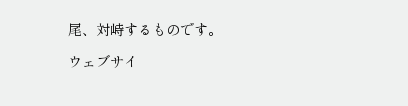尾、対峙するものです。

ウェブサイ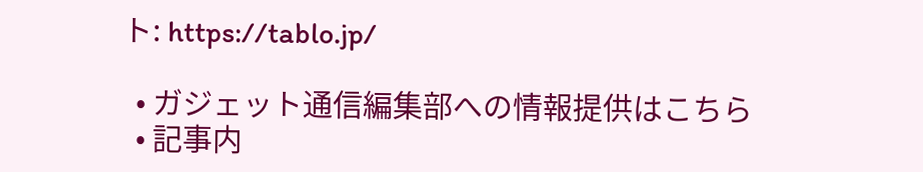ト: https://tablo.jp/

  • ガジェット通信編集部への情報提供はこちら
  • 記事内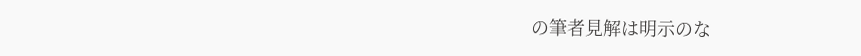の筆者見解は明示のな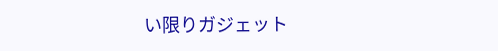い限りガジェット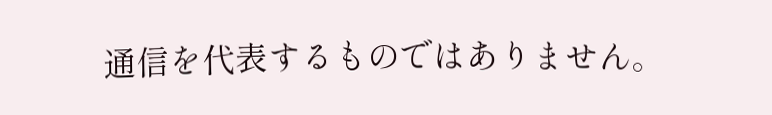通信を代表するものではありません。